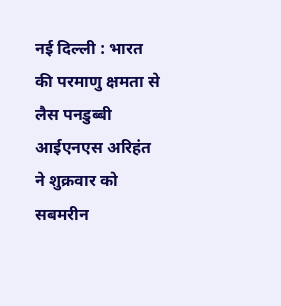नई दिल्ली : भारत की परमाणु क्षमता से लैस पनडुब्बी आईएनएस अरिहंत ने शुक्रवार को सबमरीन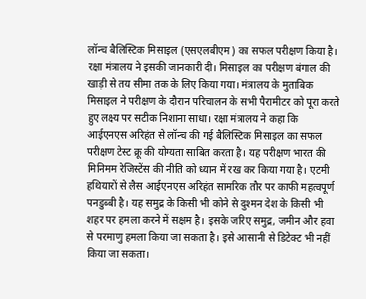लॉन्च बैलिस्टिक मिसाइल (एसएलबीएम) का सफल परीक्षण किया है। रक्षा मंत्रालय ने इसकी जानकारी दी। मिसाइल का परीक्षण बंगाल की खाड़ी से तय सीमा तक के लिए किया गया। मंत्रालय के मुताबिक मिसाइल ने परीक्षण के दौरान परिचालन के सभी पैरामीटर को पूरा करते हुए लक्ष्य पर सटीक निशाना साधा। रक्षा मंत्रालय ने कहा कि आईएनएस अरिहंत से लॉन्च की गई बैलिस्टिक मिसाइल का सफल परीक्षण टेस्ट क्रू की योग्यता साबित करता है। यह परीक्षण भारत की मिनिमम रेजिस्टेंस की नीति को ध्यान में रख कर किया गया है। एटमी हथियारों से लैस आईएनएस अरिहंत सामरिक तौर पर काफी महत्वपूर्ण पनडुब्बी है। यह समुद्र के किसी भी कोने से दुश्मन देश के किसी भी शहर पर हमला करने में सक्षम है। इसके जरिए समुद्र, जमीन और हवा से परमाणु हमला किया जा सकता है। इसे आसानी से डिटेक्ट भी नहीं किया जा सकता।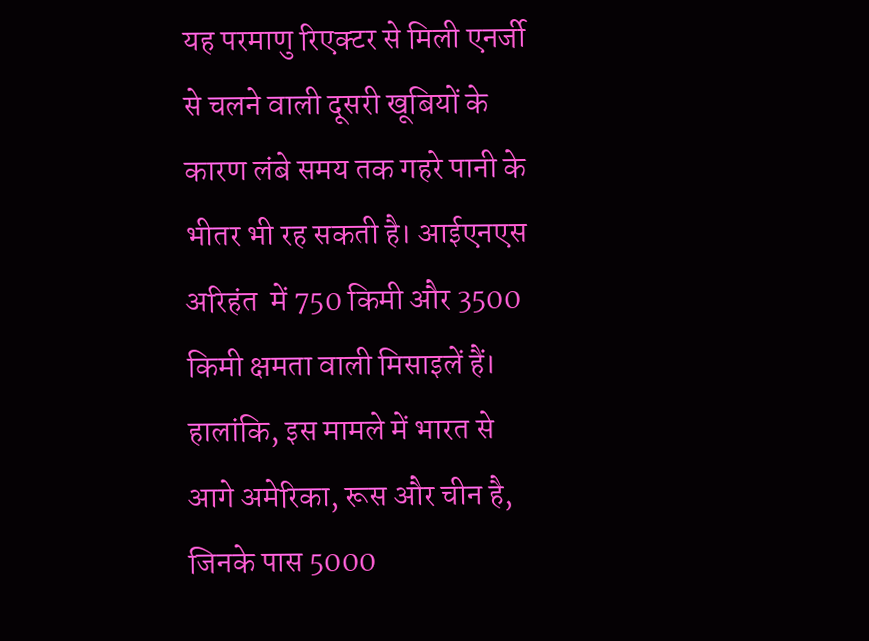यह परमाणु रिएक्टर से मिली एनर्जी से चलने वाली दूसरी खूबियों के कारण लंबे समय तक गहरे पानी के भीतर भी रह सकती है। आईएनएस अरिहंत  में 750 किमी और 3500 किमी क्षमता वाली मिसाइलें हैं। हालांकि, इस मामले में भारत से आगे अमेरिका, रूस और चीन है, जिनके पास 5000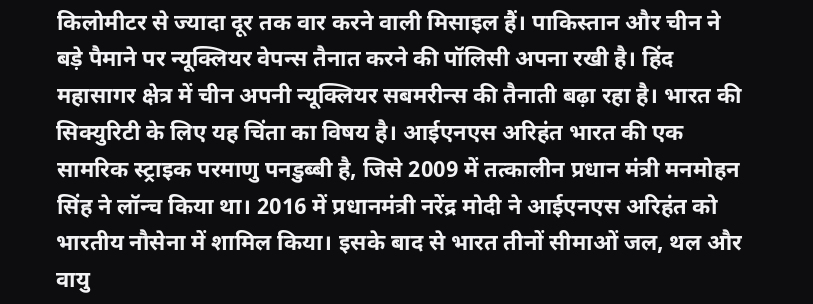किलोमीटर से ज्यादा दूर तक वार करने वाली मिसाइल हैं। पाकिस्तान और चीन ने बड़े पैमाने पर न्यूक्लियर वेपन्स तैनात करने की पॉलिसी अपना रखी है। हिंद महासागर क्षेत्र में चीन अपनी न्यूक्लियर सबमरीन्स की तैनाती बढ़ा रहा है। भारत की सिक्युरिटी के लिए यह चिंता का विषय है। आईएनएस अरिहंत भारत की एक सामरिक स्ट्राइक परमाणु पनडुब्बी है, जिसे 2009 में तत्कालीन प्रधान मंत्री मनमोहन सिंह ने लॉन्च किया था। 2016 में प्रधानमंत्री नरेंद्र मोदी ने आईएनएस अरिहंत को भारतीय नौसेना में शामिल किया। इसके बाद से भारत तीनों सीमाओं जल, थल और वायु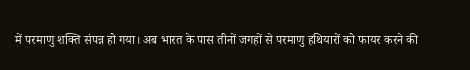में परमाणु शक्ति संपन्न हो गया। अब भारत के पास तीनों जगहों से परमाणु हथियारों को फायर करने की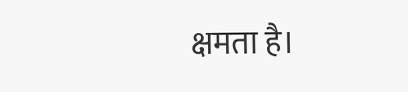क्षमता है।